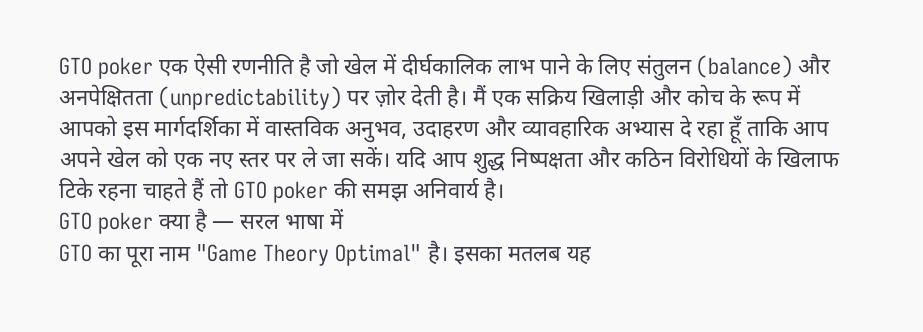GTO poker एक ऐसी रणनीति है जो खेल में दीर्घकालिक लाभ पाने के लिए संतुलन (balance) और अनपेक्षितता (unpredictability) पर ज़ोर देती है। मैं एक सक्रिय खिलाड़ी और कोच के रूप में आपको इस मार्गदर्शिका में वास्तविक अनुभव, उदाहरण और व्यावहारिक अभ्यास दे रहा हूँ ताकि आप अपने खेल को एक नए स्तर पर ले जा सकें। यदि आप शुद्ध निष्पक्षता और कठिन विरोधियों के खिलाफ टिके रहना चाहते हैं तो GTO poker की समझ अनिवार्य है।
GTO poker क्या है — सरल भाषा में
GTO का पूरा नाम "Game Theory Optimal" है। इसका मतलब यह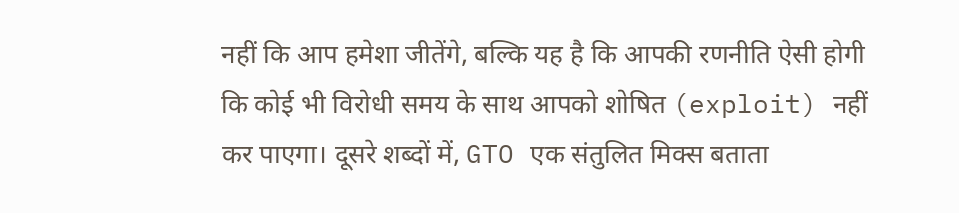नहीं कि आप हमेशा जीतेंगे, बल्कि यह है कि आपकी रणनीति ऐसी होगी कि कोई भी विरोधी समय के साथ आपको शोषित (exploit) नहीं कर पाएगा। दूसरे शब्दों में, GTO एक संतुलित मिक्स बताता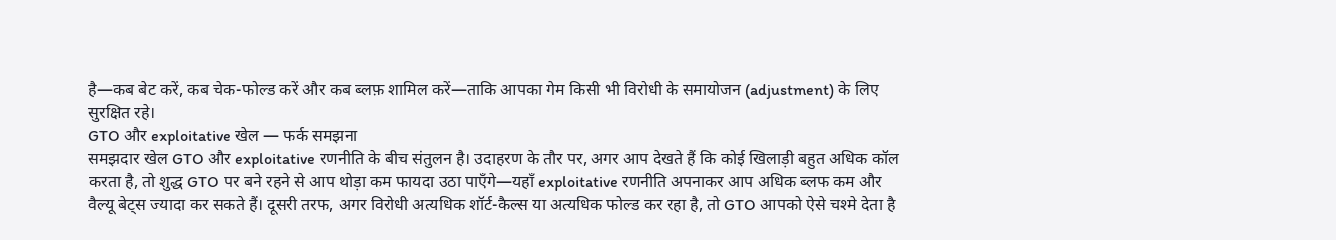है—कब बेट करें, कब चेक-फोल्ड करें और कब ब्लफ़ शामिल करें—ताकि आपका गेम किसी भी विरोधी के समायोजन (adjustment) के लिए सुरक्षित रहे।
GTO और exploitative खेल — फर्क समझना
समझदार खेल GTO और exploitative रणनीति के बीच संतुलन है। उदाहरण के तौर पर, अगर आप देखते हैं कि कोई खिलाड़ी बहुत अधिक कॉल करता है, तो शुद्ध GTO पर बने रहने से आप थोड़ा कम फायदा उठा पाएँगे—यहाँ exploitative रणनीति अपनाकर आप अधिक ब्लफ कम और वैल्यू बेट्स ज्यादा कर सकते हैं। दूसरी तरफ, अगर विरोधी अत्यधिक शॉर्ट-कैल्स या अत्यधिक फोल्ड कर रहा है, तो GTO आपको ऐसे चश्मे देता है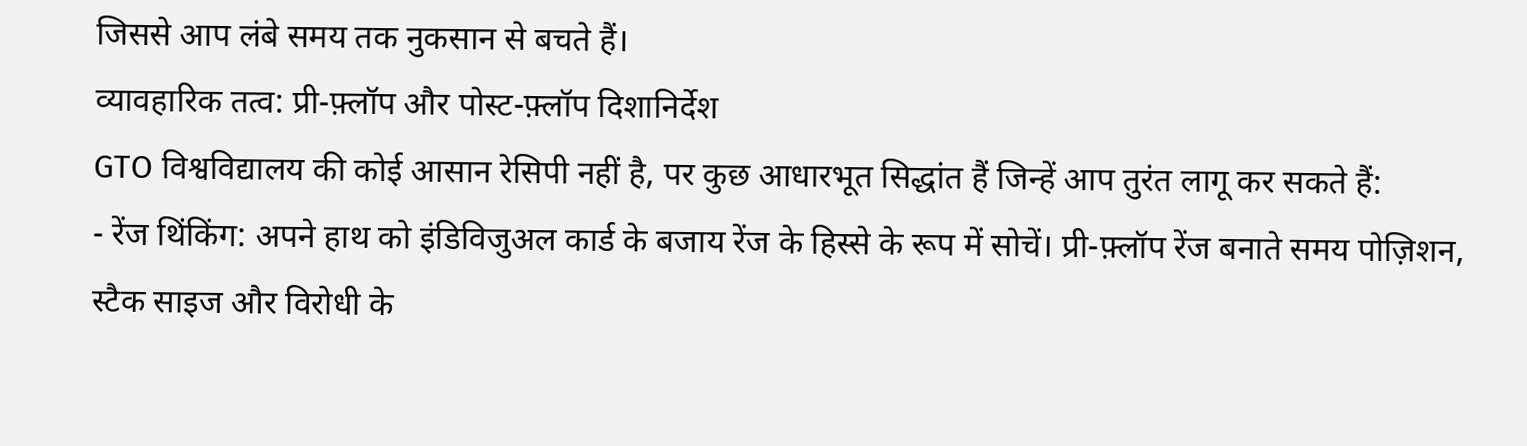जिससे आप लंबे समय तक नुकसान से बचते हैं।
व्यावहारिक तत्व: प्री-फ़्लॉप और पोस्ट-फ़्लॉप दिशानिर्देश
GTO विश्वविद्यालय की कोई आसान रेसिपी नहीं है, पर कुछ आधारभूत सिद्धांत हैं जिन्हें आप तुरंत लागू कर सकते हैं:
- रेंज थिंकिंग: अपने हाथ को इंडिविजुअल कार्ड के बजाय रेंज के हिस्से के रूप में सोचें। प्री-फ़्लॉप रेंज बनाते समय पोज़िशन, स्टैक साइज और विरोधी के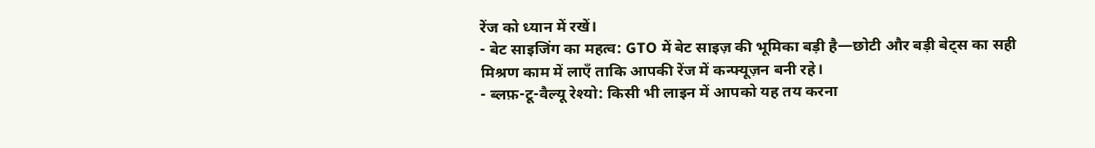रेंज को ध्यान में रखें।
- बेट साइजिंग का महत्व: GTO में बेट साइज़ की भूमिका बड़ी है—छोटी और बड़ी बेट्स का सही मिश्रण काम में लाएँ ताकि आपकी रेंज में कन्फ्यूज़न बनी रहे।
- ब्लफ़-टू-वैल्यू रेश्यो: किसी भी लाइन में आपको यह तय करना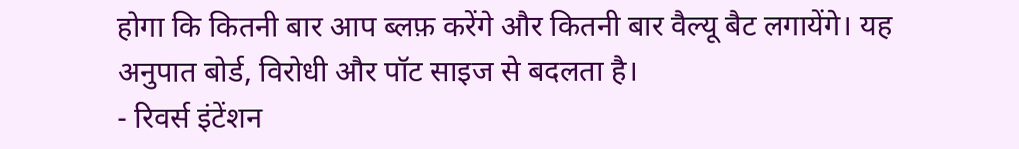होगा कि कितनी बार आप ब्लफ़ करेंगे और कितनी बार वैल्यू बैट लगायेंगे। यह अनुपात बोर्ड, विरोधी और पॉट साइज से बदलता है।
- रिवर्स इंटेंशन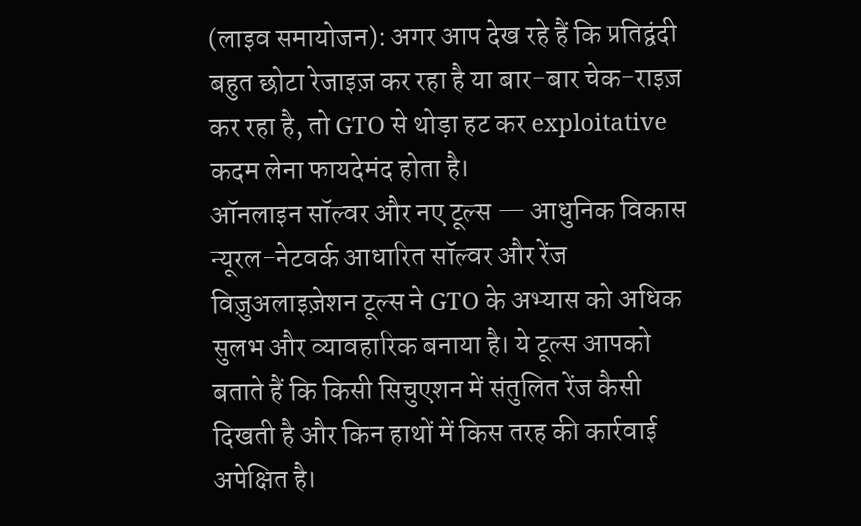(लाइव समायोजन): अगर आप देख रहे हैं कि प्रतिद्वंदी बहुत छोटा रेजाइज़ कर रहा है या बार-बार चेक-राइज़ कर रहा है, तो GTO से थोड़ा हट कर exploitative कदम लेना फायदेमंद होता है।
ऑनलाइन सॉल्वर और नए टूल्स — आधुनिक विकास
न्यूरल-नेटवर्क आधारित सॉल्वर और रेंज विज़ुअलाइज़ेशन टूल्स ने GTO के अभ्यास को अधिक सुलभ और व्यावहारिक बनाया है। ये टूल्स आपको बताते हैं कि किसी सिचुएशन में संतुलित रेंज कैसी दिखती है और किन हाथों में किस तरह की कार्रवाई अपेक्षित है।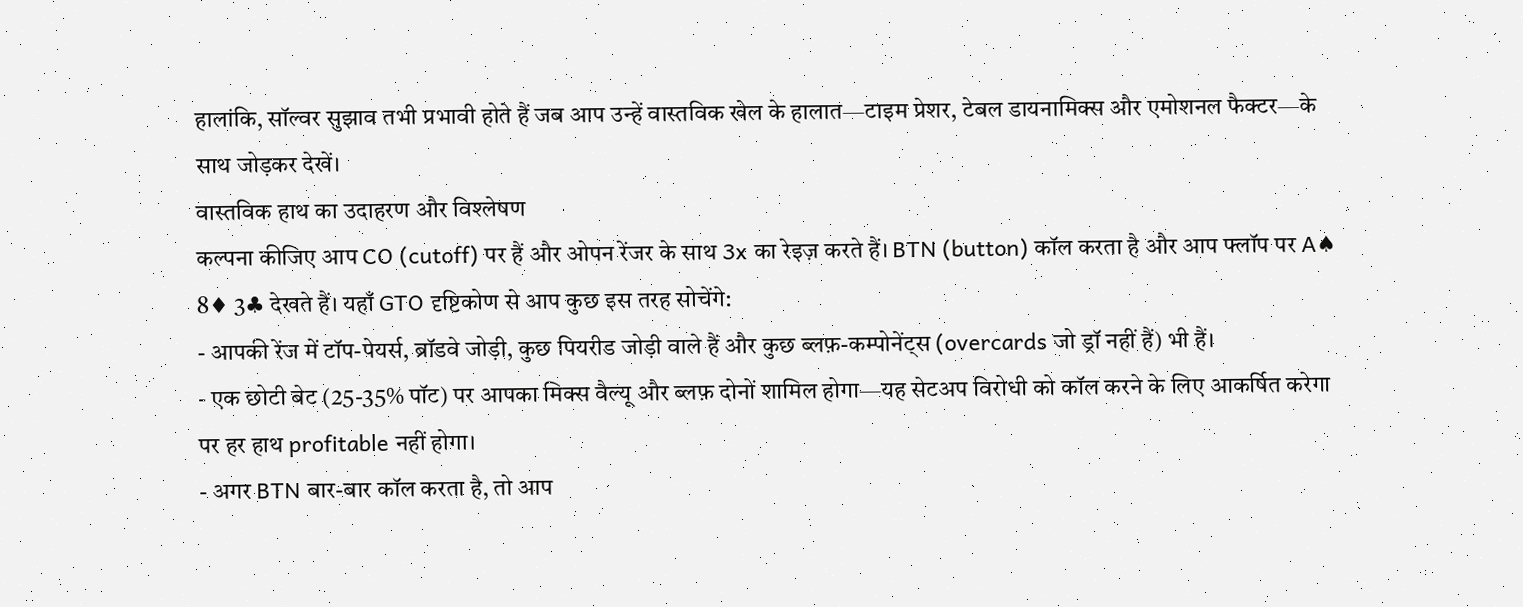हालांकि, सॉल्वर सुझाव तभी प्रभावी होते हैं जब आप उन्हें वास्तविक खेल के हालात—टाइम प्रेशर, टेबल डायनामिक्स और एमोशनल फैक्टर—के साथ जोड़कर देखें।
वास्तविक हाथ का उदाहरण और विश्लेषण
कल्पना कीजिए आप CO (cutoff) पर हैं और ओपन रेंजर के साथ 3x का रेइज़ करते हैं। BTN (button) कॉल करता है और आप फ्लॉप पर A♠ 8♦ 3♣ देखते हैं। यहाँ GTO दृष्टिकोण से आप कुछ इस तरह सोचेंगे:
- आपकी रेंज में टॉप-पेयर्स, ब्रॉडवे जोड़ी, कुछ पियरीड जोड़ी वाले हैं और कुछ ब्लफ़-कम्पोनेंट्स (overcards जो ड्रॉ नहीं हैं) भी हैं।
- एक छोटी बेट (25-35% पॉट) पर आपका मिक्स वैल्यू और ब्लफ़ दोनों शामिल होगा—यह सेटअप विरोधी को कॉल करने के लिए आकर्षित करेगा पर हर हाथ profitable नहीं होगा।
- अगर BTN बार-बार कॉल करता है, तो आप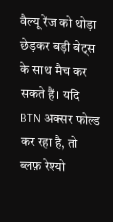वैल्यू रेंज को थोड़ा छेड़कर बड़ी बेट्स के साथ मैच कर सकते हैं। यदि BTN अक्सर फोल्ड कर रहा है, तो ब्लफ़ रेश्यो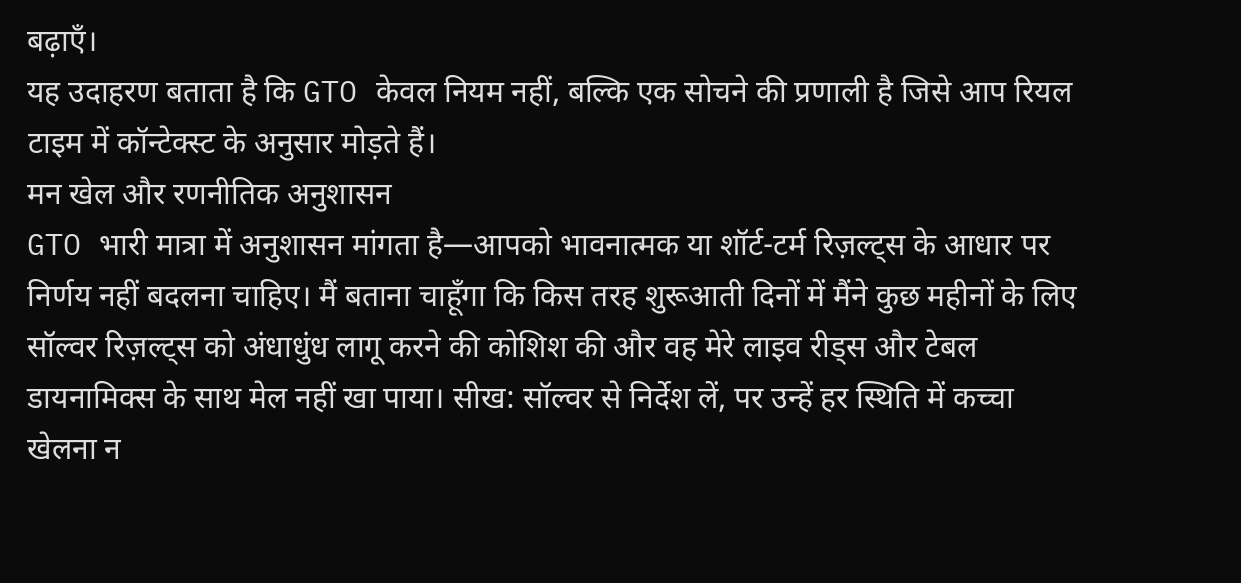बढ़ाएँ।
यह उदाहरण बताता है कि GTO केवल नियम नहीं, बल्कि एक सोचने की प्रणाली है जिसे आप रियल टाइम में कॉन्टेक्स्ट के अनुसार मोड़ते हैं।
मन खेल और रणनीतिक अनुशासन
GTO भारी मात्रा में अनुशासन मांगता है—आपको भावनात्मक या शॉर्ट-टर्म रिज़ल्ट्स के आधार पर निर्णय नहीं बदलना चाहिए। मैं बताना चाहूँगा कि किस तरह शुरूआती दिनों में मैंने कुछ महीनों के लिए सॉल्वर रिज़ल्ट्स को अंधाधुंध लागू करने की कोशिश की और वह मेरे लाइव रीड्स और टेबल डायनामिक्स के साथ मेल नहीं खा पाया। सीख: सॉल्वर से निर्देश लें, पर उन्हें हर स्थिति में कच्चा खेलना न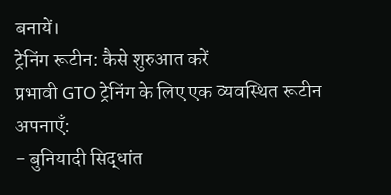बनायें।
ट्रेनिंग रूटीन: कैसे शुरुआत करें
प्रभावी GTO ट्रेनिंग के लिए एक व्यवस्थित रूटीन अपनाएँ:
- बुनियादी सिद्धांत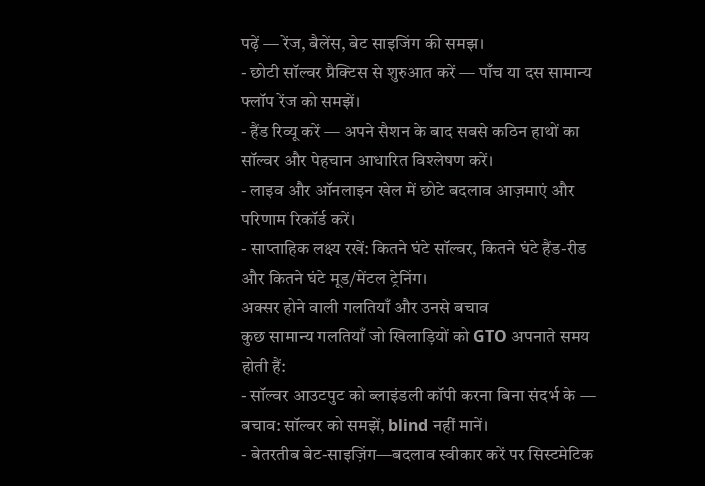पढ़ें — रेंज, बैलेंस, बेट साइजिंग की समझ।
- छोटी सॉल्वर प्रैक्टिस से शुरुआत करें — पाँच या दस सामान्य फ्लॉप रेंज को समझें।
- हैंड रिव्यू करें — अपने सैशन के बाद सबसे कठिन हाथों का सॉल्वर और पेहचान आधारित विश्लेषण करें।
- लाइव और ऑनलाइन खेल में छोटे बदलाव आज़माएं और परिणाम रिकॉर्ड करें।
- साप्ताहिक लक्ष्य रखें: कितने घंटे सॉल्वर, कितने घंटे हैंड-रीड और कितने घंटे मूड/मेंटल ट्रेनिंग।
अक्सर होने वाली गलतियाँ और उनसे बचाव
कुछ सामान्य गलतियाँ जो खिलाड़ियों को GTO अपनाते समय होती हैं:
- सॉल्वर आउटपुट को ब्लाइंडली कॉपी करना बिना संदर्भ के — बचाव: सॉल्वर को समझें, blind नहीं मानें।
- बेतरतीब बेट-साइज़िंग—बदलाव स्वीकार करें पर सिस्टमेटिक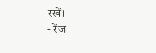रखें।
- रेंज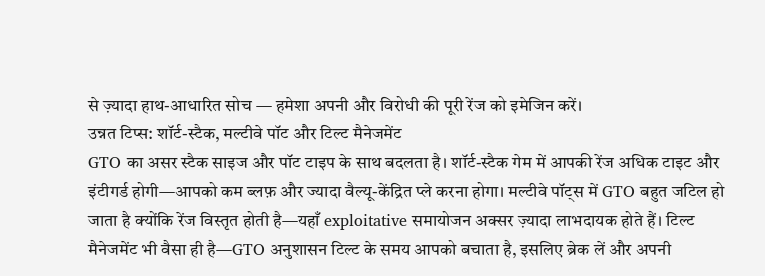से ज़्यादा हाथ-आधारित सोच — हमेशा अपनी और विरोधी की पूरी रेंज को इमेजिन करें।
उन्नत टिप्स: शॉर्ट-स्टैक, मल्टीवे पॉट और टिल्ट मैनेजमेंट
GTO का असर स्टैक साइज और पॉट टाइप के साथ बदलता है। शॉर्ट-स्टैक गेम में आपकी रेंज अधिक टाइट और इंटीगर्ड होगी—आपको कम ब्लफ़ और ज्यादा वैल्यू-केंद्रित प्ले करना होगा। मल्टीवे पॉट्स में GTO बहुत जटिल हो जाता है क्योंकि रेंज विस्तृत होती है—यहाँ exploitative समायोजन अक्सर ज़्यादा लाभदायक होते हैं। टिल्ट मैनेजमेंट भी वैसा ही है—GTO अनुशासन टिल्ट के समय आपको बचाता है, इसलिए ब्रेक लें और अपनी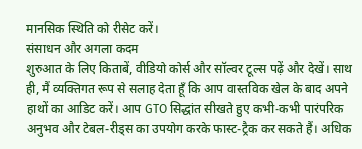मानसिक स्थिति को रीसेट करें।
संसाधन और अगला कदम
शुरुआत के लिए किताबें, वीडियो कोर्स और सॉल्वर टूल्स पढ़ें और देखें। साथ ही, मैं व्यक्तिगत रूप से सलाह देता हूँ कि आप वास्तविक खेल के बाद अपने हाथों का आडिट करें। आप GTO सिद्धांत सीखते हुए कभी-कभी पारंपरिक अनुभव और टेबल-रीड्स का उपयोग करके फास्ट-ट्रैक कर सकते हैं। अधिक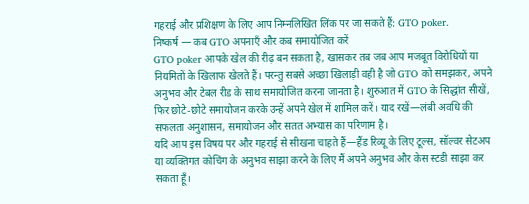गहराई और प्रशिक्षण के लिए आप निम्नलिखित लिंक पर जा सकते हैं: GTO poker.
निष्कर्ष — कब GTO अपनाएँ और कब समायोजित करें
GTO poker आपके खेल की रीढ़ बन सकता है, खासकर तब जब आप मजबूत विरोधियों या नियमितों के खिलाफ खेलते हैं। परन्तु सबसे अच्छा खिलाड़ी वही है जो GTO को समझकर, अपने अनुभव और टेबल रीड के साथ समायोजित करना जानता है। शुरुआत में GTO के सिद्धांत सीखें, फिर छोटे-छोटे समायोजन करके उन्हें अपने खेल में शामिल करें। याद रखें—लंबी अवधि की सफलता अनुशासन, समायोजन और सतत अभ्यास का परिणाम है।
यदि आप इस विषय पर और गहराई से सीखना चाहते हैं—हैंड रिव्यू के लिए टूल्स, सॉल्वर सेटअप या व्यक्तिगत कोचिंग के अनुभव साझा करने के लिए मैं अपने अनुभव और केस स्टडी साझा कर सकता हूँ।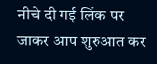नीचे दी गई लिंक पर जाकर आप शुरुआत कर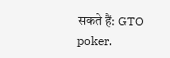सकते हैं: GTO poker.